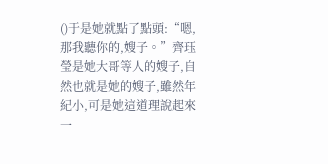()于是她就點了點頭:“嗯,那我聽你的,嫂子。”齊珏瑩是她大哥等人的嫂子,自然也就是她的嫂子,雖然年紀小,可是她這道理說起來一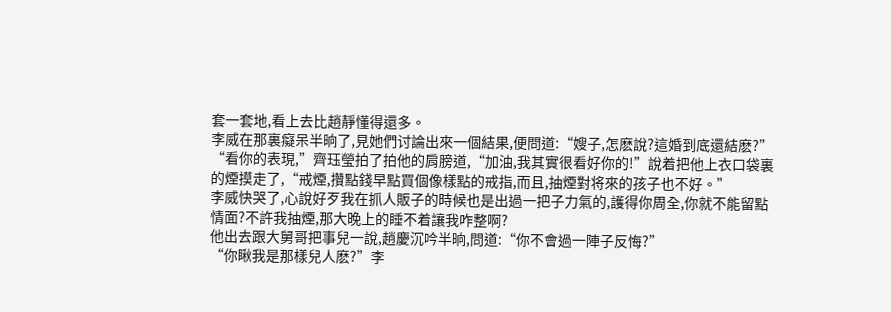套一套地,看上去比趙靜懂得還多。
李威在那裏癡呆半晌了,見她們讨論出來一個結果,便問道:“嫂子,怎麽說?這婚到底還結麽?”
“看你的表現,”齊珏瑩拍了拍他的肩膀道,“加油,我其實很看好你的!”說着把他上衣口袋裏的煙摸走了,“戒煙,攢點錢早點買個像樣點的戒指,而且,抽煙對将來的孩子也不好。”
李威快哭了,心說好歹我在抓人販子的時候也是出過一把子力氣的,護得你周全,你就不能留點情面?不許我抽煙,那大晚上的睡不着讓我咋整啊?
他出去跟大舅哥把事兒一說,趙慶沉吟半晌,問道:“你不會過一陣子反悔?”
“你瞅我是那樣兒人麽?”李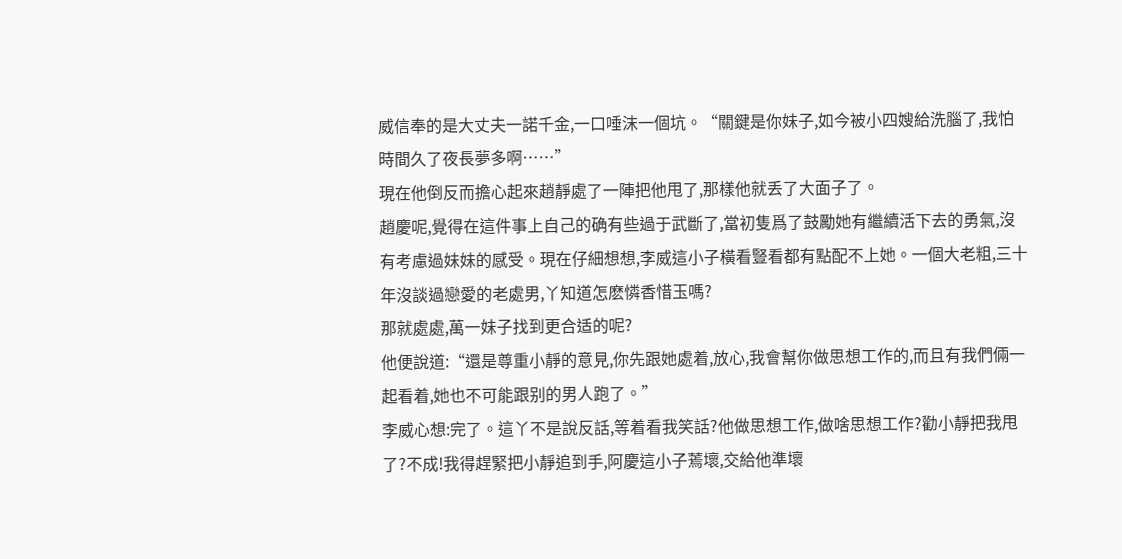威信奉的是大丈夫一諾千金,一口唾沫一個坑。“關鍵是你妹子,如今被小四嫂給洗腦了,我怕時間久了夜長夢多啊……”
現在他倒反而擔心起來趙靜處了一陣把他甩了,那樣他就丢了大面子了。
趙慶呢,覺得在這件事上自己的确有些過于武斷了,當初隻爲了鼓勵她有繼續活下去的勇氣,沒有考慮過妹妹的感受。現在仔細想想,李威這小子橫看豎看都有點配不上她。一個大老粗,三十年沒談過戀愛的老處男,丫知道怎麽憐香惜玉嗎?
那就處處,萬一妹子找到更合适的呢?
他便說道:“還是尊重小靜的意見,你先跟她處着,放心,我會幫你做思想工作的,而且有我們倆一起看着,她也不可能跟别的男人跑了。”
李威心想:完了。這丫不是說反話,等着看我笑話?他做思想工作,做啥思想工作?勸小靜把我甩了?不成!我得趕緊把小靜追到手,阿慶這小子蔫壞,交給他準壞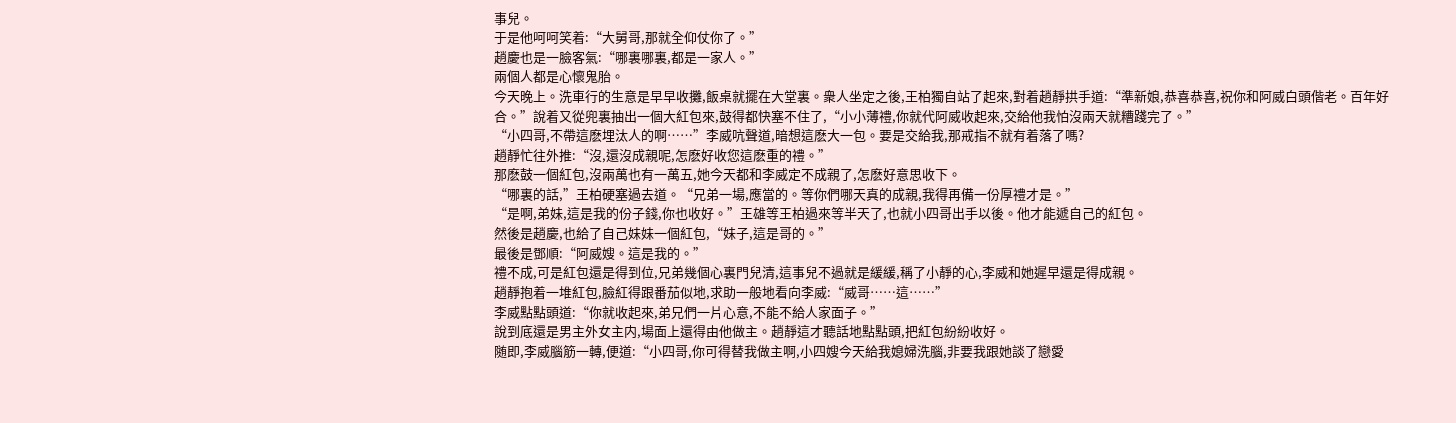事兒。
于是他呵呵笑着:“大舅哥,那就全仰仗你了。”
趙慶也是一臉客氣:“哪裏哪裏,都是一家人。”
兩個人都是心懷鬼胎。
今天晚上。洗車行的生意是早早收攤,飯桌就擺在大堂裏。衆人坐定之後,王柏獨自站了起來,對着趙靜拱手道:“準新娘,恭喜恭喜,祝你和阿威白頭偕老。百年好合。”說着又從兜裏抽出一個大紅包來,鼓得都快塞不住了,“小小薄禮,你就代阿威收起來,交給他我怕沒兩天就糟踐完了。”
“小四哥,不帶這麽埋汰人的啊……”李威吭聲道,暗想這麽大一包。要是交給我,那戒指不就有着落了嗎?
趙靜忙往外推:“沒,還沒成親呢,怎麽好收您這麽重的禮。”
那麽鼓一個紅包,沒兩萬也有一萬五,她今天都和李威定不成親了,怎麽好意思收下。
“哪裏的話,”王柏硬塞過去道。“兄弟一場,應當的。等你們哪天真的成親,我得再備一份厚禮才是。”
“是啊,弟妹,這是我的份子錢,你也收好。”王雄等王柏過來等半天了,也就小四哥出手以後。他才能遞自己的紅包。
然後是趙慶,也給了自己妹妹一個紅包,“妹子,這是哥的。”
最後是鄧順:“阿威嫂。這是我的。”
禮不成,可是紅包還是得到位,兄弟幾個心裏門兒清,這事兒不過就是緩緩,稱了小靜的心,李威和她遲早還是得成親。
趙靜抱着一堆紅包,臉紅得跟番茄似地,求助一般地看向李威:“威哥……這……”
李威點點頭道:“你就收起來,弟兄們一片心意,不能不給人家面子。”
說到底還是男主外女主内,場面上還得由他做主。趙靜這才聽話地點點頭,把紅包紛紛收好。
随即,李威腦筋一轉,便道:“小四哥,你可得替我做主啊,小四嫂今天給我媳婦洗腦,非要我跟她談了戀愛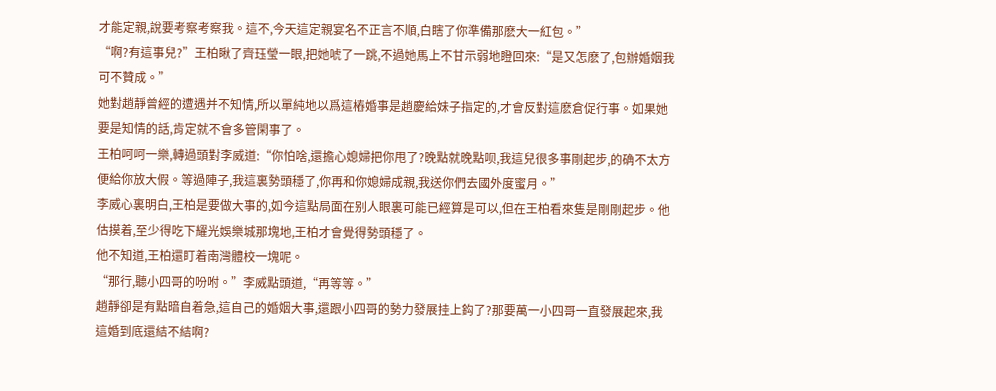才能定親,說要考察考察我。這不,今天這定親宴名不正言不順,白瞎了你準備那麽大一紅包。”
“啊?有這事兒?”王柏瞅了齊珏瑩一眼,把她唬了一跳,不過她馬上不甘示弱地瞪回來:“是又怎麽了,包辦婚姻我可不贊成。”
她對趙靜曾經的遭遇并不知情,所以單純地以爲這樁婚事是趙慶給妹子指定的,才會反對這麽倉促行事。如果她要是知情的話,肯定就不會多管閑事了。
王柏呵呵一樂,轉過頭對李威道:“你怕啥,還擔心媳婦把你甩了?晚點就晚點呗,我這兒很多事剛起步,的确不太方便給你放大假。等過陣子,我這裏勢頭穩了,你再和你媳婦成親,我送你們去國外度蜜月。”
李威心裏明白,王柏是要做大事的,如今這點局面在别人眼裏可能已經算是可以,但在王柏看來隻是剛剛起步。他估摸着,至少得吃下耀光娛樂城那塊地,王柏才會覺得勢頭穩了。
他不知道,王柏還盯着南灣體校一塊呢。
“那行,聽小四哥的吩咐。”李威點頭道,“再等等。”
趙靜卻是有點暗自着急,這自己的婚姻大事,還跟小四哥的勢力發展挂上鈎了?那要萬一小四哥一直發展起來,我這婚到底還結不結啊?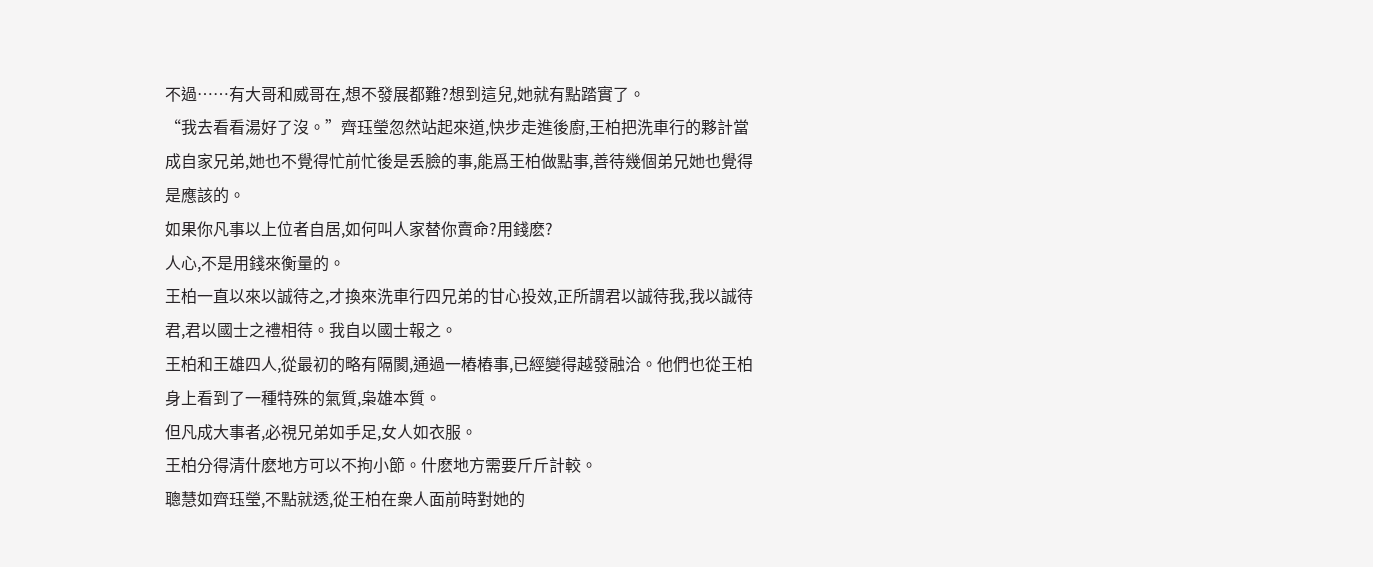不過……有大哥和威哥在,想不發展都難?想到這兒,她就有點踏實了。
“我去看看湯好了沒。”齊珏瑩忽然站起來道,快步走進後廚,王柏把洗車行的夥計當成自家兄弟,她也不覺得忙前忙後是丢臉的事,能爲王柏做點事,善待幾個弟兄她也覺得是應該的。
如果你凡事以上位者自居,如何叫人家替你賣命?用錢麽?
人心,不是用錢來衡量的。
王柏一直以來以誠待之,才換來洗車行四兄弟的甘心投效,正所謂君以誠待我,我以誠待君,君以國士之禮相待。我自以國士報之。
王柏和王雄四人,從最初的略有隔閡,通過一樁樁事,已經變得越發融洽。他們也從王柏身上看到了一種特殊的氣質,枭雄本質。
但凡成大事者,必視兄弟如手足,女人如衣服。
王柏分得清什麽地方可以不拘小節。什麽地方需要斤斤計較。
聰慧如齊珏瑩,不點就透,從王柏在衆人面前時對她的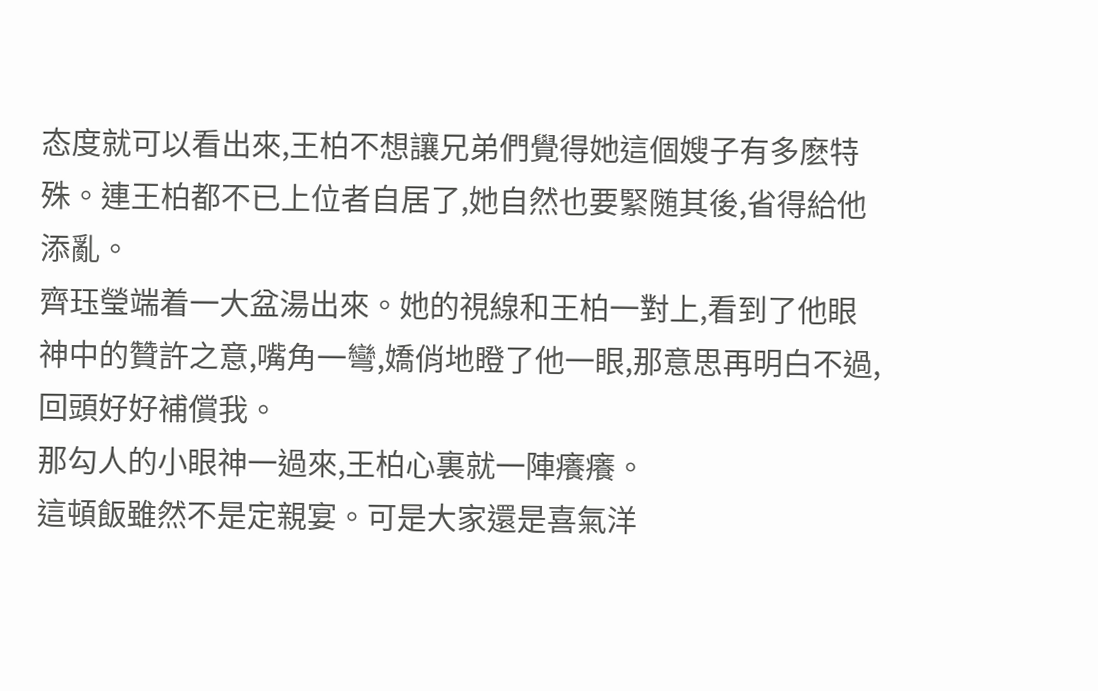态度就可以看出來,王柏不想讓兄弟們覺得她這個嫂子有多麽特殊。連王柏都不已上位者自居了,她自然也要緊随其後,省得給他添亂。
齊珏瑩端着一大盆湯出來。她的視線和王柏一對上,看到了他眼神中的贊許之意,嘴角一彎,嬌俏地瞪了他一眼,那意思再明白不過,回頭好好補償我。
那勾人的小眼神一過來,王柏心裏就一陣癢癢。
這頓飯雖然不是定親宴。可是大家還是喜氣洋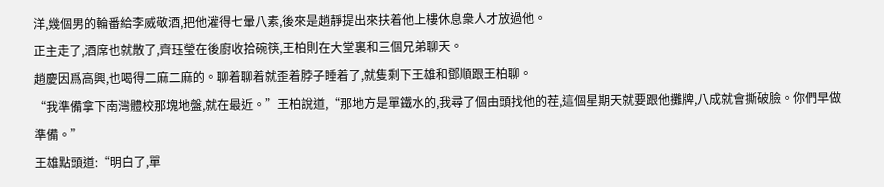洋,幾個男的輪番給李威敬酒,把他灌得七暈八素,後來是趙靜提出來扶着他上樓休息衆人才放過他。
正主走了,酒席也就散了,齊珏瑩在後廚收拾碗筷,王柏則在大堂裏和三個兄弟聊天。
趙慶因爲高興,也喝得二麻二麻的。聊着聊着就歪着脖子睡着了,就隻剩下王雄和鄧順跟王柏聊。
“我準備拿下南灣體校那塊地盤,就在最近。”王柏說道,“那地方是單鐵水的,我尋了個由頭找他的茬,這個星期天就要跟他攤牌,八成就會撕破臉。你們早做準備。”
王雄點頭道:“明白了,單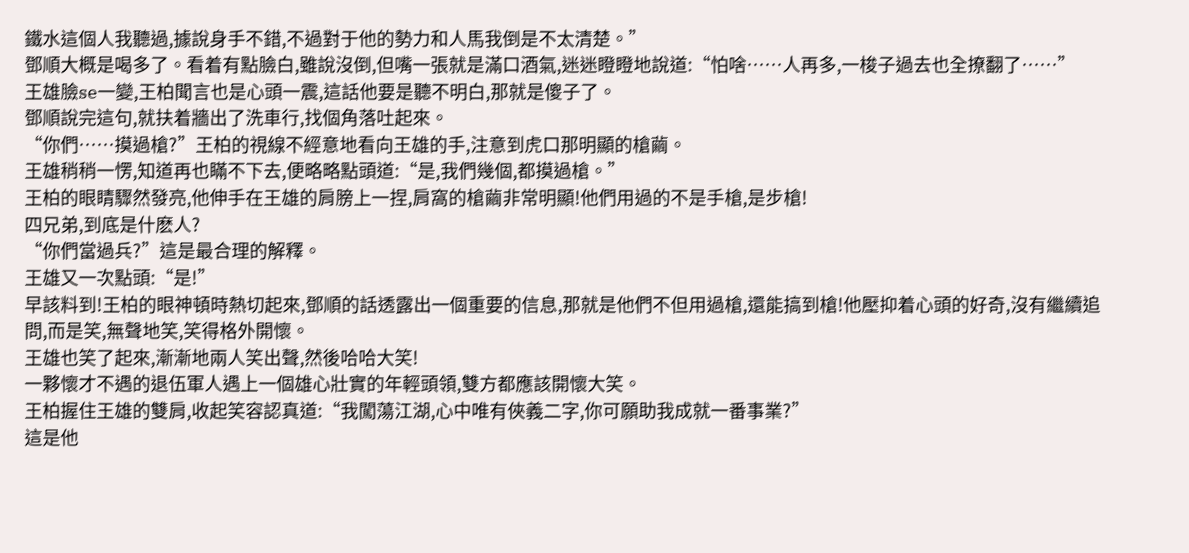鐵水這個人我聽過,據說身手不錯,不過對于他的勢力和人馬我倒是不太清楚。”
鄧順大概是喝多了。看着有點臉白,雖說沒倒,但嘴一張就是滿口酒氣,迷迷瞪瞪地說道:“怕啥……人再多,一梭子過去也全撩翻了……”
王雄臉se一變,王柏聞言也是心頭一震,這話他要是聽不明白,那就是傻子了。
鄧順說完這句,就扶着牆出了洗車行,找個角落吐起來。
“你們……摸過槍?”王柏的視線不經意地看向王雄的手,注意到虎口那明顯的槍繭。
王雄稍稍一愣,知道再也瞞不下去,便略略點頭道:“是,我們幾個,都摸過槍。”
王柏的眼睛驟然發亮,他伸手在王雄的肩膀上一捏,肩窩的槍繭非常明顯!他們用過的不是手槍,是步槍!
四兄弟,到底是什麽人?
“你們當過兵?”這是最合理的解釋。
王雄又一次點頭:“是!”
早該料到!王柏的眼神頓時熱切起來,鄧順的話透露出一個重要的信息,那就是他們不但用過槍,還能搞到槍!他壓抑着心頭的好奇,沒有繼續追問,而是笑,無聲地笑,笑得格外開懷。
王雄也笑了起來,漸漸地兩人笑出聲,然後哈哈大笑!
一夥懷才不遇的退伍軍人遇上一個雄心壯實的年輕頭領,雙方都應該開懷大笑。
王柏握住王雄的雙肩,收起笑容認真道:“我闖蕩江湖,心中唯有俠義二字,你可願助我成就一番事業?”
這是他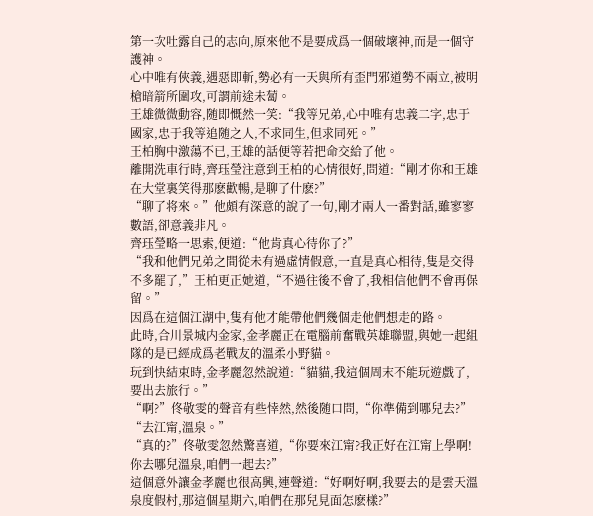第一次吐露自己的志向,原來他不是要成爲一個破壞神,而是一個守護神。
心中唯有俠義,遇惡即斬,勢必有一天與所有歪門邪道勢不兩立,被明槍暗箭所圍攻,可謂前途未蔔。
王雄微微動容,随即慨然一笑:“我等兄弟,心中唯有忠義二字,忠于國家,忠于我等追随之人,不求同生,但求同死。”
王柏胸中激蕩不已,王雄的話便等若把命交給了他。
離開洗車行時,齊珏瑩注意到王柏的心情很好,問道:“剛才你和王雄在大堂裏笑得那麽歡暢,是聊了什麽?”
“聊了将來。”他頗有深意的說了一句,剛才兩人一番對話,雖寥寥數語,卻意義非凡。
齊珏瑩略一思索,便道:“他肯真心待你了?”
“我和他們兄弟之間從未有過虛情假意,一直是真心相待,隻是交得不多罷了,”王柏更正她道,“不過往後不會了,我相信他們不會再保留。”
因爲在這個江湖中,隻有他才能帶他們幾個走他們想走的路。
此時,合川景城内金家,金孝麗正在電腦前奮戰英雄聯盟,與她一起組隊的是已經成爲老戰友的溫柔小野貓。
玩到快結束時,金孝麗忽然說道:“貓貓,我這個周末不能玩遊戲了,要出去旅行。”
“啊?”佟敬雯的聲音有些悻然,然後随口問,“你準備到哪兒去?”
“去江甯,溫泉。”
“真的?”佟敬雯忽然驚喜道,“你要來江甯?我正好在江甯上學啊!你去哪兒溫泉,咱們一起去?”
這個意外讓金孝麗也很高興,連聲道:“好啊好啊,我要去的是雲天溫泉度假村,那這個星期六,咱們在那兒見面怎麽樣?”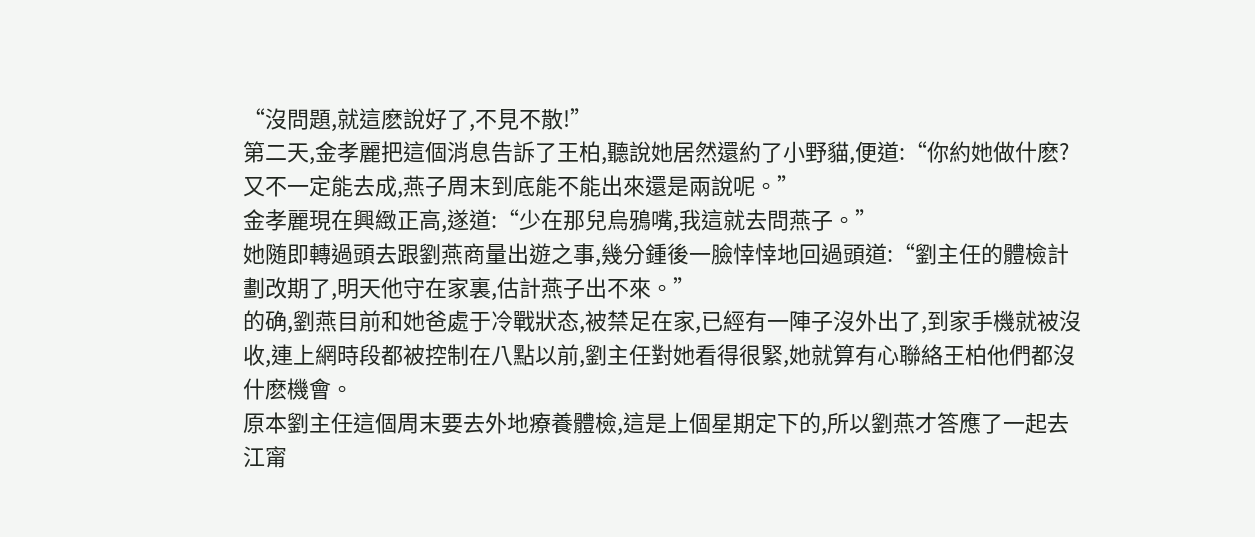“沒問題,就這麽說好了,不見不散!”
第二天,金孝麗把這個消息告訴了王柏,聽說她居然還約了小野貓,便道:“你約她做什麽?又不一定能去成,燕子周末到底能不能出來還是兩說呢。”
金孝麗現在興緻正高,遂道:“少在那兒烏鴉嘴,我這就去問燕子。”
她随即轉過頭去跟劉燕商量出遊之事,幾分鍾後一臉悻悻地回過頭道:“劉主任的體檢計劃改期了,明天他守在家裏,估計燕子出不來。”
的确,劉燕目前和她爸處于冷戰狀态,被禁足在家,已經有一陣子沒外出了,到家手機就被沒收,連上網時段都被控制在八點以前,劉主任對她看得很緊,她就算有心聯絡王柏他們都沒什麽機會。
原本劉主任這個周末要去外地療養體檢,這是上個星期定下的,所以劉燕才答應了一起去江甯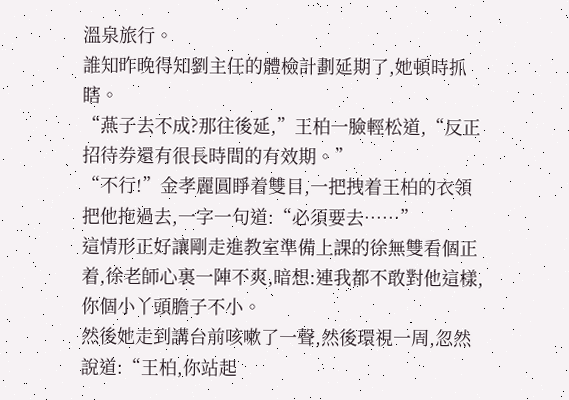溫泉旅行。
誰知昨晚得知劉主任的體檢計劃延期了,她頓時抓瞎。
“燕子去不成?那往後延,”王柏一臉輕松道,“反正招待券還有很長時間的有效期。”
“不行!”金孝麗圓睜着雙目,一把拽着王柏的衣領把他拖過去,一字一句道:“必須要去……”
這情形正好讓剛走進教室準備上課的徐無雙看個正着,徐老師心裏一陣不爽,暗想:連我都不敢對他這樣,你個小丫頭膽子不小。
然後她走到講台前咳嗽了一聲,然後環視一周,忽然說道:“王柏,你站起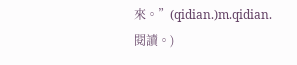來。”(qidian.)m.qidian.閱讀。)